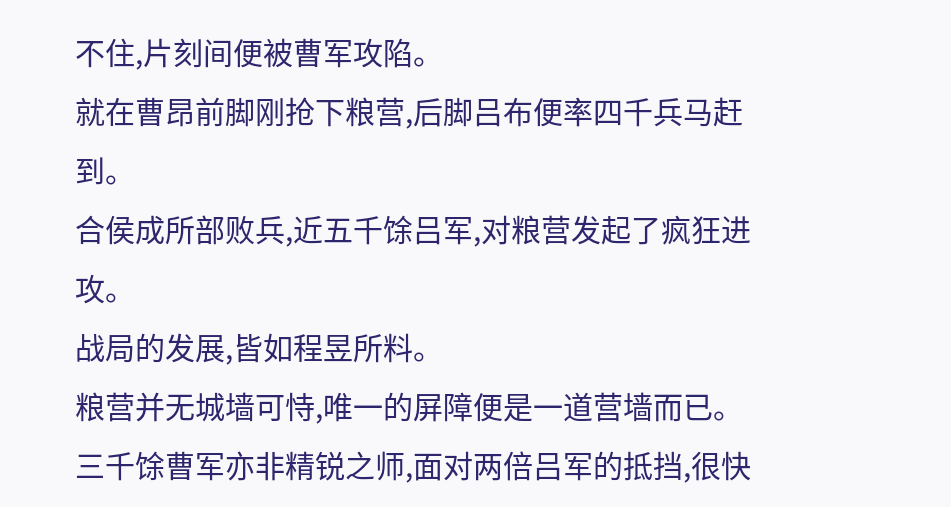不住,片刻间便被曹军攻陷。
就在曹昂前脚刚抢下粮营,后脚吕布便率四千兵马赶到。
合侯成所部败兵,近五千馀吕军,对粮营发起了疯狂进攻。
战局的发展,皆如程昱所料。
粮营并无城墙可恃,唯一的屏障便是一道营墙而已。
三千馀曹军亦非精锐之师,面对两倍吕军的抵挡,很快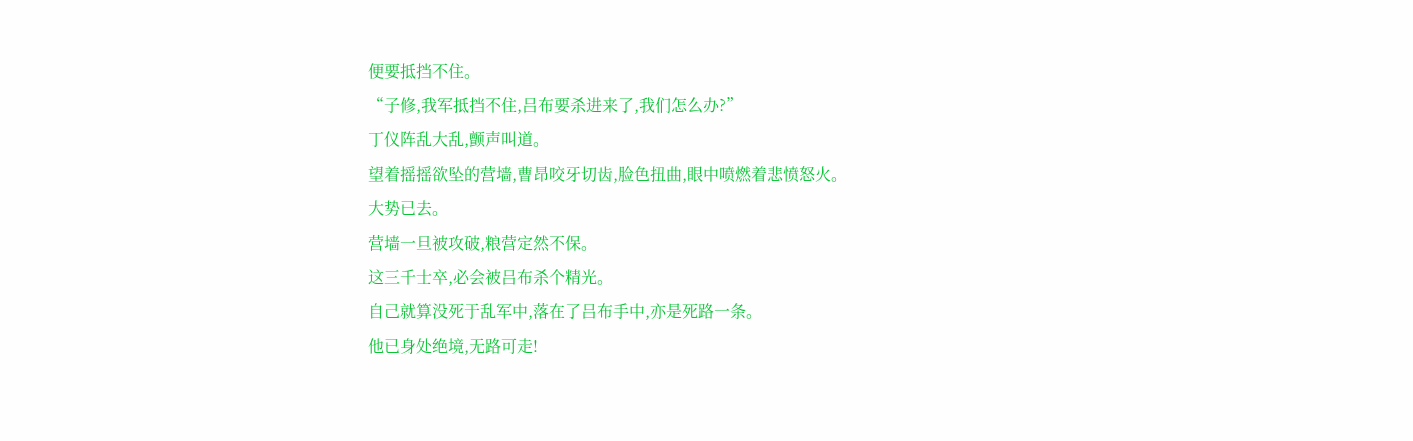便要抵挡不住。
“子修,我军抵挡不住,吕布要杀进来了,我们怎么办?”
丁仪阵乱大乱,颤声叫道。
望着摇摇欲坠的营墙,曹昂咬牙切齿,脸色扭曲,眼中喷燃着悲愤怒火。
大势已去。
营墙一旦被攻破,粮营定然不保。
这三千士卒,必会被吕布杀个精光。
自己就算没死于乱军中,落在了吕布手中,亦是死路一条。
他已身处绝境,无路可走!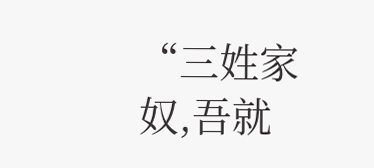“三姓家奴,吾就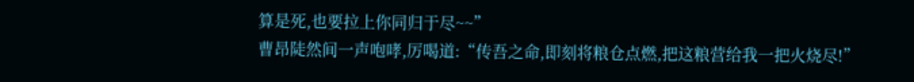算是死,也要拉上你同归于尽~~”
曹昂陡然间一声咆哮,厉喝道:“传吾之命,即刻将粮仓点燃,把这粮营给我一把火烧尽!”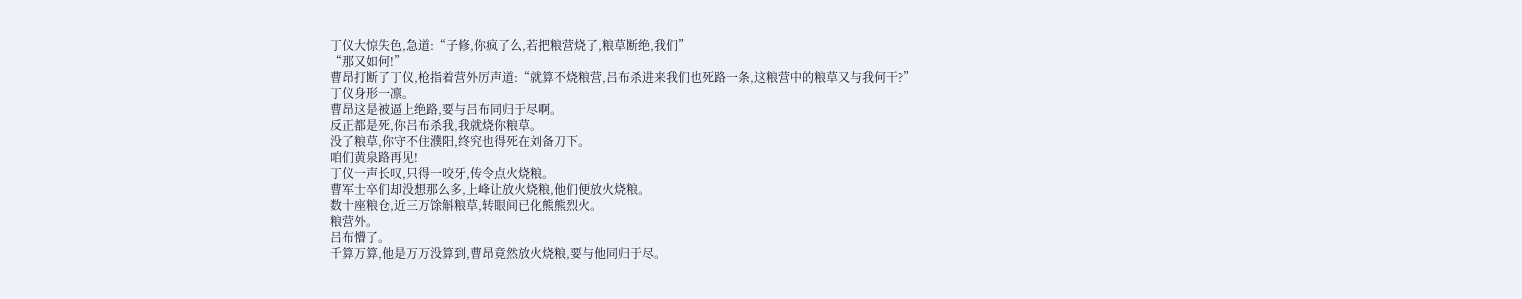丁仪大惊失色,急道:“子修,你疯了么,若把粮营烧了,粮草断绝,我们”
“那又如何!”
曹昂打断了丁仪,枪指着营外厉声道:“就算不烧粮营,吕布杀进来我们也死路一条,这粮营中的粮草又与我何干?”
丁仪身形一凛。
曹昂这是被逼上绝路,要与吕布同归于尽啊。
反正都是死,你吕布杀我,我就烧你粮草。
没了粮草,你守不住濮阳,终究也得死在刘备刀下。
咱们黄泉路再见!
丁仪一声长叹,只得一咬牙,传令点火烧粮。
曹军士卒们却没想那么多,上峰让放火烧粮,他们便放火烧粮。
数十座粮仓,近三万馀斛粮草,转眼间已化熊熊烈火。
粮营外。
吕布懵了。
千算万算,他是万万没算到,曹昂竟然放火烧粮,要与他同归于尽。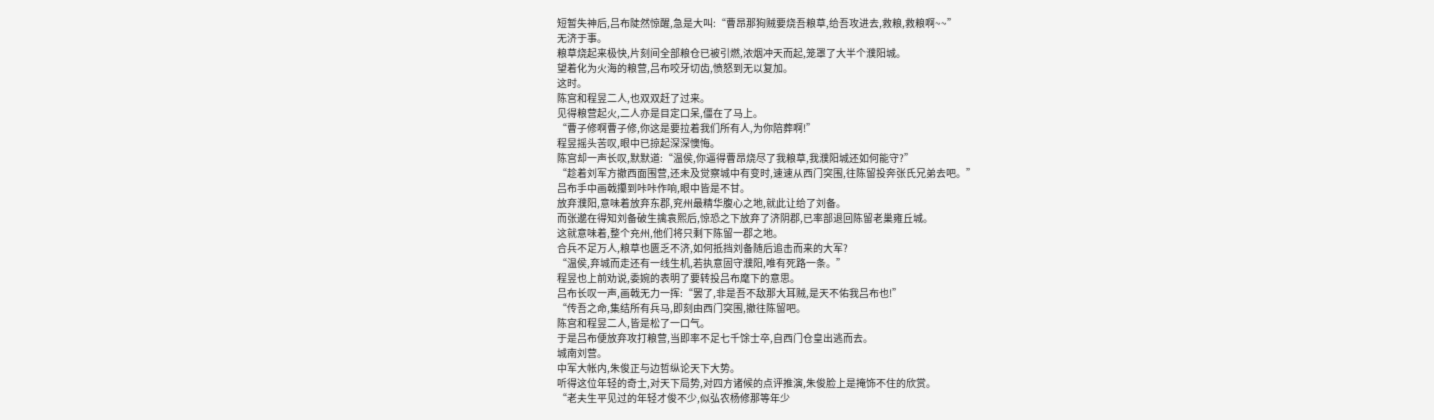短暂失神后,吕布陡然惊醒,急是大叫:“曹昂那狗贼要烧吾粮草,给吾攻进去,救粮,救粮啊~~”
无济于事。
粮草烧起来极快,片刻间全部粮仓已被引燃,浓烟冲天而起,笼罩了大半个濮阳城。
望着化为火海的粮营,吕布咬牙切齿,愤怒到无以复加。
这时。
陈宫和程昱二人,也双双赶了过来。
见得粮营起火,二人亦是目定口呆,僵在了马上。
“曹子修啊曹子修,你这是要拉着我们所有人,为你陪葬啊!”
程昱摇头苦叹,眼中已掠起深深懊悔。
陈宫却一声长叹,默默道:“温侯,你逼得曹昂烧尽了我粮草,我濮阳城还如何能守?”
“趁着刘军方撤西面围营,还未及觉察城中有变时,速速从西门突围,往陈留投奔张氏兄弟去吧。”
吕布手中画戟攥到咔咔作响,眼中皆是不甘。
放弃濮阳,意味着放弃东郡,兖州最精华腹心之地,就此让给了刘备。
而张邈在得知刘备破生擒袁熙后,惊恐之下放弃了济阴郡,已率部退回陈留老巢雍丘城。
这就意味着,整个充州,他们将只剩下陈留一郡之地。
合兵不足万人,粮草也匮乏不济,如何抵挡刘备随后追击而来的大军?
“温侯,弃城而走还有一线生机,若执意固守濮阳,唯有死路一条。”
程昱也上前劝说,委婉的表明了要转投吕布麾下的意思。
吕布长叹一声,画戟无力一挥:“罢了,非是吾不敌那大耳贼,是天不佑我吕布也!”
“传吾之命,集结所有兵马,即刻由西门突围,撤往陈留吧。
陈宫和程昱二人,皆是松了一口气。
于是吕布便放弃攻打粮营,当即率不足七千馀士卒,自西门仓皇出逃而去。
城南刘营。
中军大帐内,朱俊正与边哲纵论天下大势。
听得这位年轻的奇士,对天下局势,对四方诸候的点评推演,朱俊脸上是掩饰不住的欣赏。
“老夫生平见过的年轻才俊不少,似弘农杨修那等年少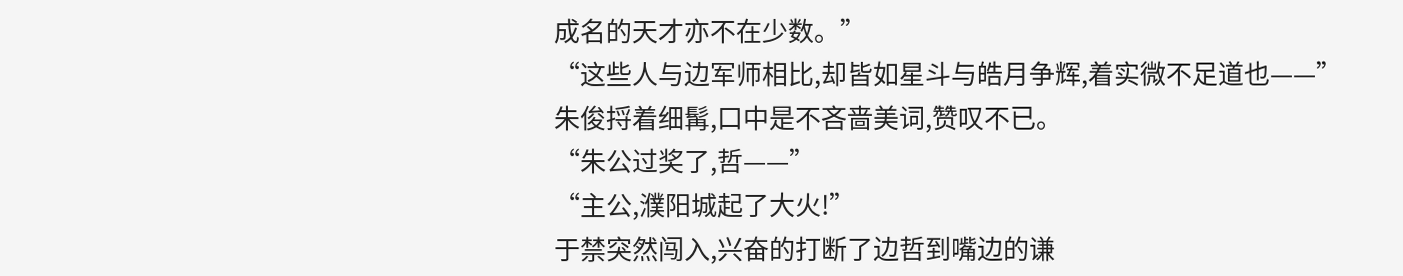成名的天才亦不在少数。”
“这些人与边军师相比,却皆如星斗与皓月争辉,着实微不足道也——”
朱俊捋着细髯,口中是不吝啬美词,赞叹不已。
“朱公过奖了,哲——”
“主公,濮阳城起了大火!”
于禁突然闯入,兴奋的打断了边哲到嘴边的谦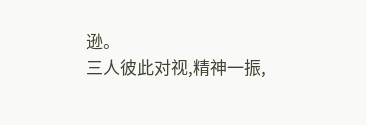逊。
三人彼此对视,精神一振,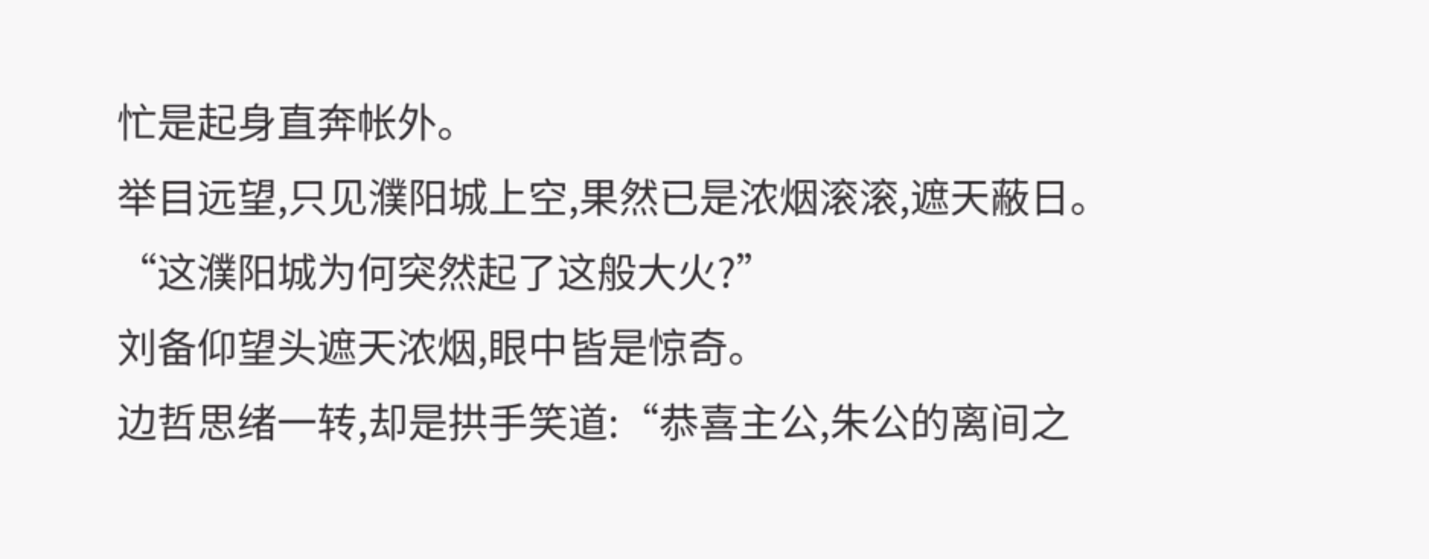忙是起身直奔帐外。
举目远望,只见濮阳城上空,果然已是浓烟滚滚,遮天蔽日。
“这濮阳城为何突然起了这般大火?”
刘备仰望头遮天浓烟,眼中皆是惊奇。
边哲思绪一转,却是拱手笑道:“恭喜主公,朱公的离间之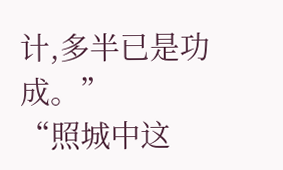计,多半已是功成。”
“照城中这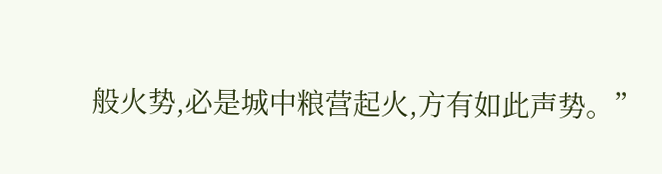般火势,必是城中粮营起火,方有如此声势。”